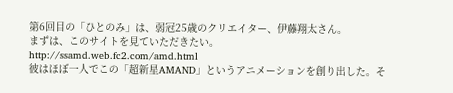第6回目の「ひとのみ」は、弱冠25歳のクリエイター、伊藤翔太さん。
まずは、このサイトを見ていただきたい。
http://ssamd.web.fc2.com/amd.html
彼はほぼ一人でこの「超新星AMAND」というアニメーションを創り出した。そ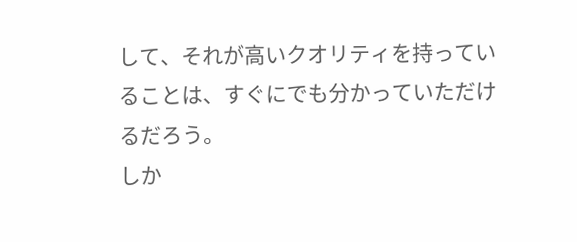して、それが高いクオリティを持っていることは、すぐにでも分かっていただけるだろう。
しか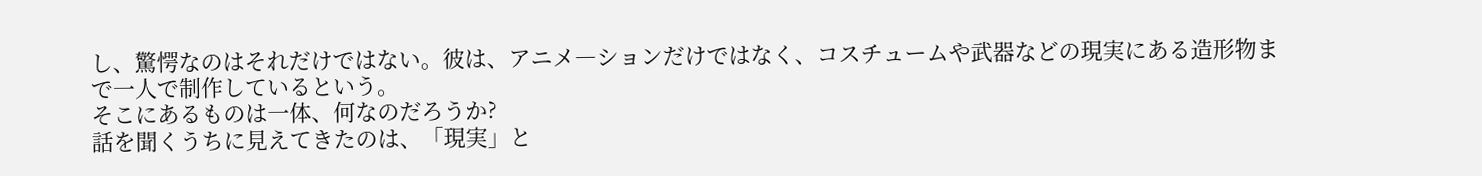し、驚愕なのはそれだけではない。彼は、アニメ―ションだけではなく、コスチュームや武器などの現実にある造形物まで一人で制作しているという。
そこにあるものは一体、何なのだろうか?
話を聞くうちに見えてきたのは、「現実」と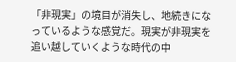「非現実」の境目が消失し、地続きになっているような感覚だ。現実が非現実を追い越していくような時代の中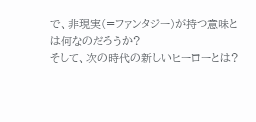で、非現実(=ファンタジー)が持つ意味とは何なのだろうか?
そして、次の時代の新しいヒーローとは?